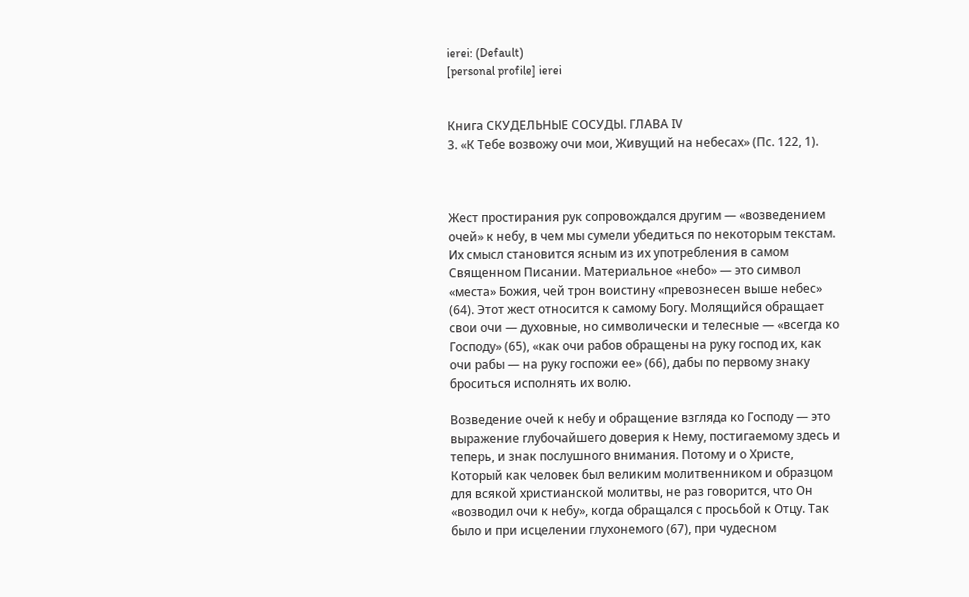ierei: (Default)
[personal profile] ierei


Книга СКУДЕЛЬНЫЕ СОСУДЫ. ГЛАВА IV
3. «К Тебе возвожу очи мои, Живущий на небесах» (Пс. 122, 1).



Жест простирания рук сопровождался другим — «возведением очей» к небу, в чем мы сумели убедиться по некоторым текстам. Их смысл становится ясным из их употребления в самом Священном Писании. Материальное «небо» — это символ «места» Божия, чей трон воистину «превознесен выше небес» (64). Этот жест относится к самому Богу. Молящийся обращает свои очи — духовные, но символически и телесные — «всегда ко Господу» (65), «как очи рабов обращены на руку господ их, как очи рабы — на руку госпожи ее» (66), дабы по первому знаку броситься исполнять их волю.

Возведение очей к небу и обращение взгляда ко Господу — это выражение глубочайшего доверия к Нему, постигаемому здесь и теперь, и знак послушного внимания. Потому и о Христе, Который как человек был великим молитвенником и образцом для всякой христианской молитвы, не раз говорится, что Он «возводил очи к небу», когда обращался с просьбой к Отцу. Так было и при исцелении глухонемого (67), при чудесном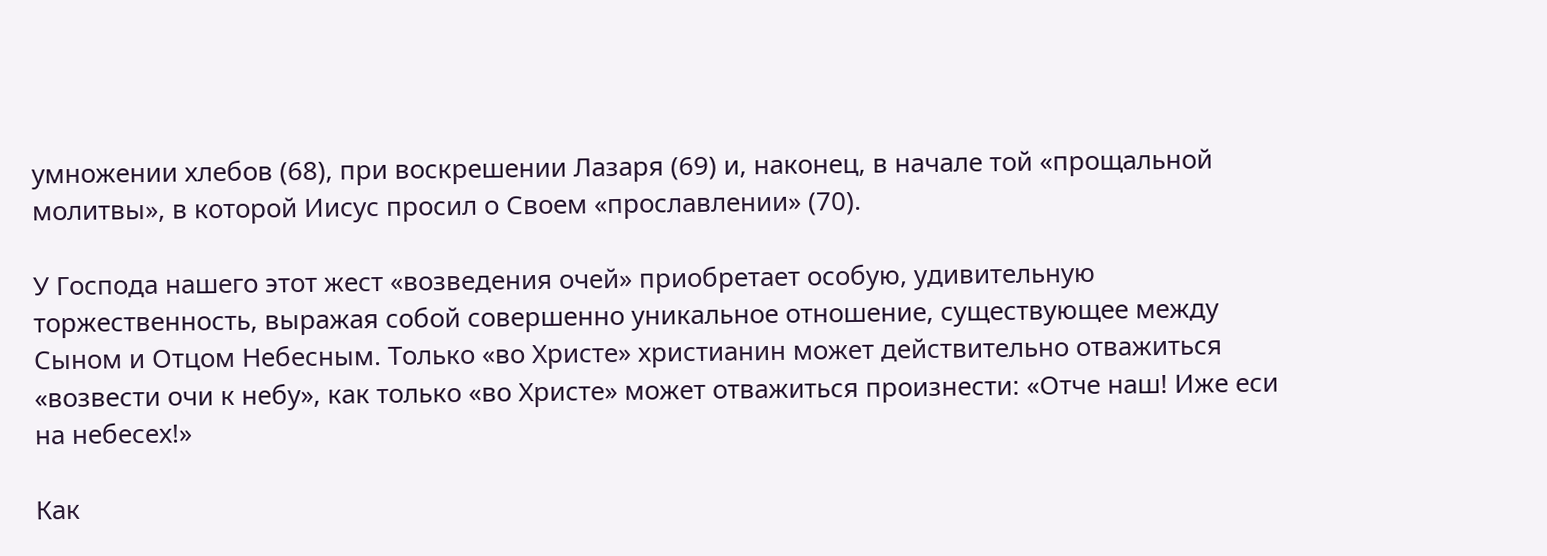умножении хлебов (68), при воскрешении Лазаря (69) и, наконец, в начале той «прощальной молитвы», в которой Иисус просил о Своем «прославлении» (70).

У Господа нашего этот жест «возведения очей» приобретает особую, удивительную торжественность, выражая собой совершенно уникальное отношение, существующее между Сыном и Отцом Небесным. Только «во Христе» христианин может действительно отважиться «возвести очи к небу», как только «во Христе» может отважиться произнести: «Отче наш! Иже еси на небесех!»

Как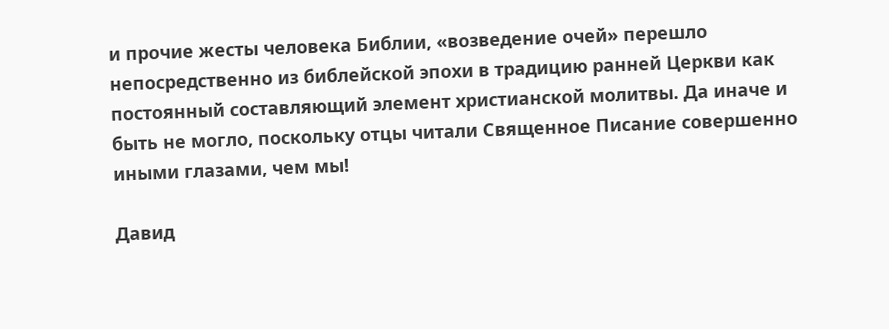и прочие жесты человека Библии, «возведение очей» перешло непосредственно из библейской эпохи в традицию ранней Церкви как постоянный составляющий элемент христианской молитвы. Да иначе и быть не могло, поскольку отцы читали Священное Писание совершенно иными глазами, чем мы!

Давид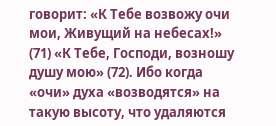говорит: «К Тебе возвожу очи мои, Живущий на небесах!» (71) «К Тебе, Господи, возношу душу мою» (72). Ибо когда «очи» духа «возводятся» на такую высоту, что удаляются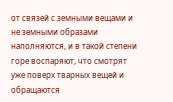от связей с земными вещами и не земными образами наполняются, и в такой степени горе воспаряют, что смотрят уже поверх тварных вещей и обращаются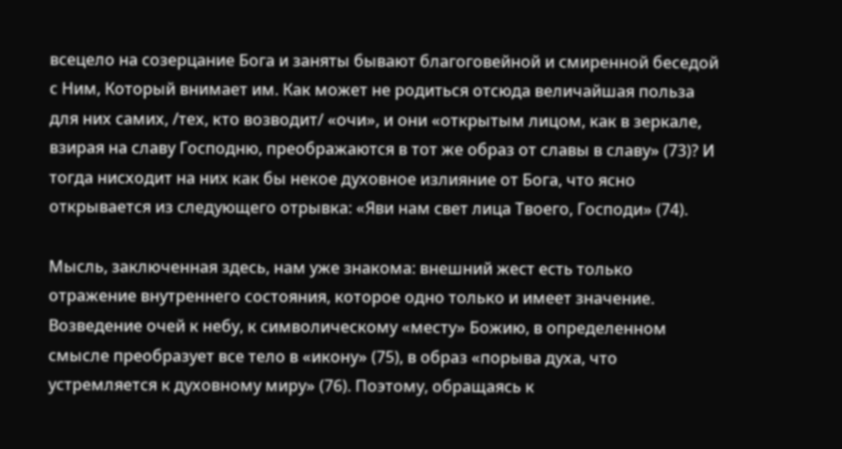всецело на созерцание Бога и заняты бывают благоговейной и смиренной беседой с Ним, Который внимает им. Как может не родиться отсюда величайшая польза для них самих, /тех, кто возводит/ «очи», и они «открытым лицом, как в зеркале, взирая на славу Господню, преображаются в тот же образ от славы в славу» (73)? И тогда нисходит на них как бы некое духовное излияние от Бога, что ясно открывается из следующего отрывка: «Яви нам свет лица Твоего, Господи» (74).

Мысль, заключенная здесь, нам уже знакома: внешний жест есть только отражение внутреннего состояния, которое одно только и имеет значение. Возведение очей к небу, к символическому «месту» Божию, в определенном смысле преобразует все тело в «икону» (75), в образ «порыва духа, что устремляется к духовному миру» (76). Поэтому, обращаясь к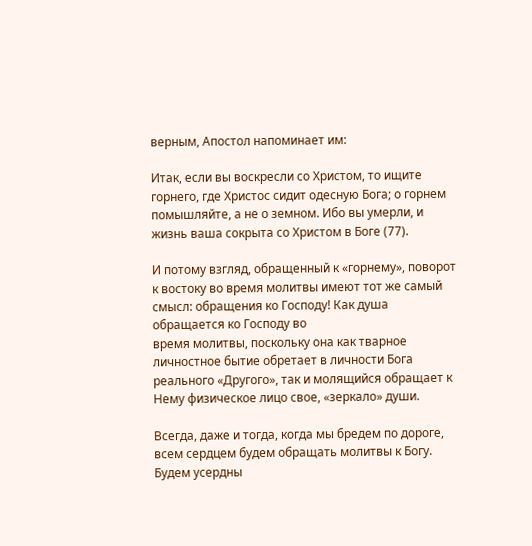верным, Апостол напоминает им:

Итак, если вы воскресли со Христом, то ищите горнего, где Христос сидит одесную Бога; о горнем помышляйте, а не о земном. Ибо вы умерли, и жизнь ваша сокрыта со Христом в Боге (77).

И потому взгляд, обращенный к «горнему», поворот к востоку во время молитвы имеют тот же самый смысл: обращения ко Господу! Как душа обращается ко Господу во
время молитвы, поскольку она как тварное личностное бытие обретает в личности Бога реального «Другого», так и молящийся обращает к Нему физическое лицо свое, «зеркало» души.

Всегда, даже и тогда, когда мы бредем по дороге, всем сердцем будем обращать молитвы к Богу. Будем усердны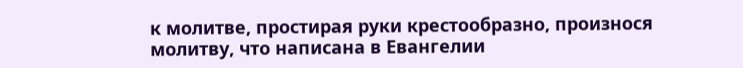к молитве, простирая руки крестообразно, произнося молитву, что написана в Евангелии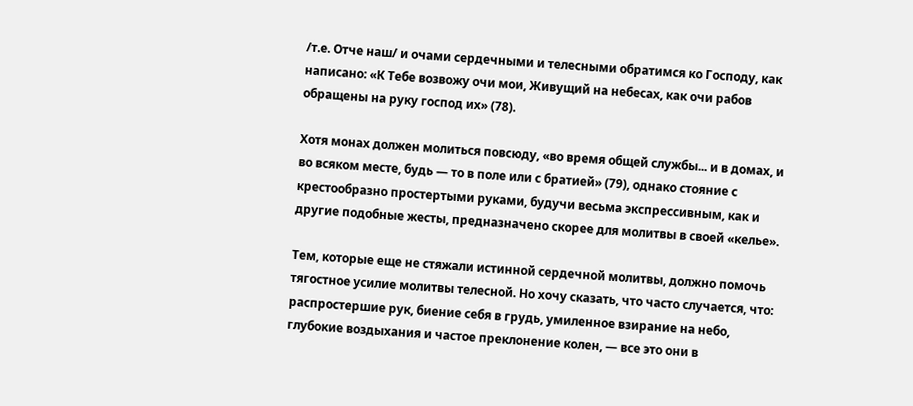/т.е. Отче наш/ и очами сердечными и телесными обратимся ко Господу, как написано: «К Тебе возвожу очи мои, Живущий на небесах, как очи рабов обращены на руку господ их» (78).

Хотя монах должен молиться повсюду, «во время общей службы... и в домах, и во всяком месте, будь — то в поле или с братией» (79), однако стояние с крестообразно простертыми руками, будучи весьма экспрессивным, как и другие подобные жесты, предназначено скорее для молитвы в своей «келье».

Тем, которые еще не стяжали истинной сердечной молитвы, должно помочь тягостное усилие молитвы телесной. Но хочу сказать, что часто случается, что: распростершие рук, биение себя в грудь, умиленное взирание на небо, глубокие воздыхания и частое преклонение колен, — все это они в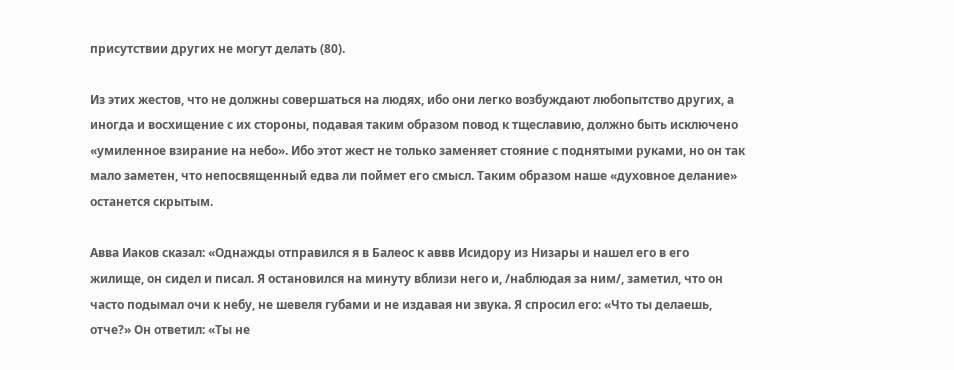присутствии других не могут делать (80).

Из этих жестов, что не должны совершаться на людях, ибо они легко возбуждают любопытство других, а иногда и восхищение с их стороны, подавая таким образом повод к тщеславию, должно быть исключено «умиленное взирание на небо». Ибо этот жест не только заменяет стояние с поднятыми руками, но он так мало заметен, что непосвященный едва ли поймет его смысл. Таким образом наше «духовное делание» останется скрытым.

Авва Иаков сказал: «Однажды отправился я в Балеос к аввв Исидору из Низары и нашел его в его жилище, он сидел и писал. Я остановился на минуту вблизи него и, /наблюдая за ним/, заметил, что он часто подымал очи к небу, не шевеля губами и не издавая ни звука. Я спросил его: «Что ты делаешь, отче?» Он ответил: «Ты не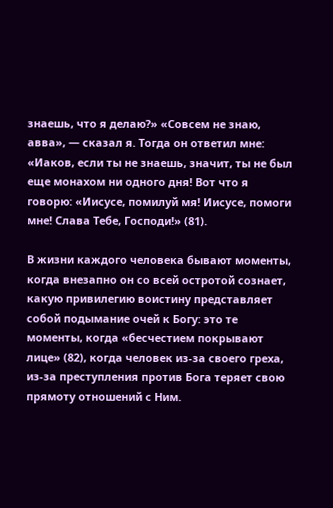знаешь, что я делаю?» «Совсем не знаю, авва», — сказал я. Тогда он ответил мне: «Иаков, если ты не знаешь, значит, ты не был еще монахом ни одного дня! Вот что я говорю: «Иисусе, помилуй мя! Иисусе, помоги мне! Слава Тебе, Господи!» (81).

В жизни каждого человека бывают моменты, когда внезапно он со всей остротой сознает, какую привилегию воистину представляет собой подымание очей к Богу: это те моменты, когда «бесчестием покрывают лице» (82), когда человек из-за своего греха, из-за преступления против Бога теряет свою прямоту отношений с Ним.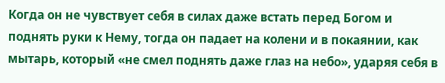Когда он не чувствует себя в силах даже встать перед Богом и поднять руки к Нему, тогда он падает на колени и в покаянии, как мытарь, который «не смел поднять даже глаз на небо», ударяя себя в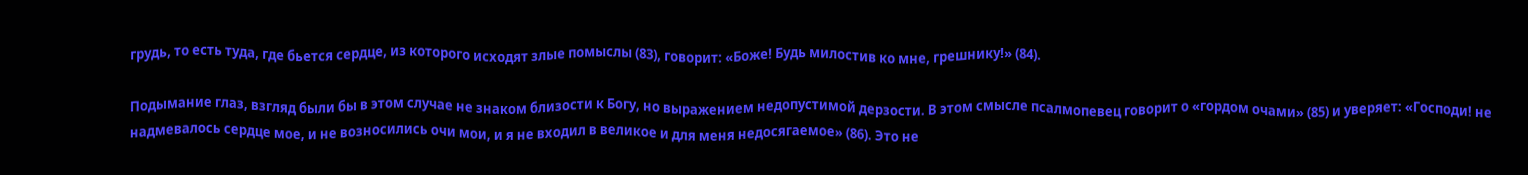грудь, то есть туда, где бьется сердце, из которого исходят злые помыслы (83), говорит: «Боже! Будь милостив ко мне, грешнику!» (84).

Подымание глаз, взгляд были бы в этом случае не знаком близости к Богу, но выражением недопустимой дерзости. В этом смысле псалмопевец говорит о «гордом очами» (85) и уверяет: «Господи! не надмевалось сердце мое, и не возносились очи мои, и я не входил в великое и для меня недосягаемое» (86). Это не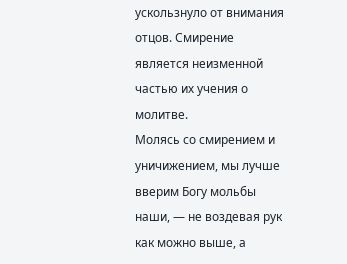ускользнуло от внимания отцов. Смирение является неизменной частью их учения о молитве.
Молясь со смирением и уничижением, мы лучше вверим Богу мольбы наши, — не воздевая рук как можно выше, а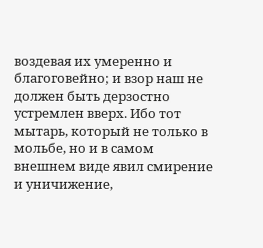воздевая их умеренно и благоговейно; и взор наш не должен быть дерзостно устремлен вверх. Ибо тот мытарь, который не только в мольбе, но и в самом внешнем виде явил смирение и уничижение,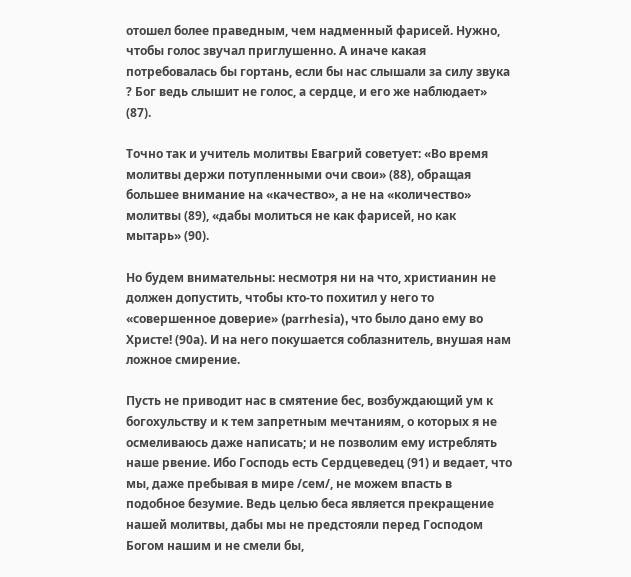отошел более праведным, чем надменный фарисей. Нужно, чтобы голос звучал приглушенно. А иначе какая потребовалась бы гортань, если бы нас слышали за силу звука ? Бог ведь слышит не голос, а сердце, и его же наблюдает» (87).

Точно так и учитель молитвы Евагрий советует: «Во время молитвы держи потупленными очи свои» (88), обращая большее внимание на «качество», а не на «количество» молитвы (89), «дабы молиться не как фарисей, но как мытарь» (90).

Но будем внимательны: несмотря ни на что, христианин не должен допустить, чтобы кто-то похитил у него то «совершенное доверие» (parrhesia), что было дано ему во Христе! (90а). И на него покушается соблазнитель, внушая нам ложное смирение.

Пусть не приводит нас в смятение бес, возбуждающий ум к богохульству и к тем запретным мечтаниям, о которых я не осмеливаюсь даже написать; и не позволим ему истреблять наше рвение. Ибо Господь есть Сердцеведец (91) и ведает, что мы, даже пребывая в мире /сем/, не можем впасть в подобное безумие. Ведь целью беса является прекращение нашей молитвы, дабы мы не предстояли перед Господом Богом нашим и не смели бы,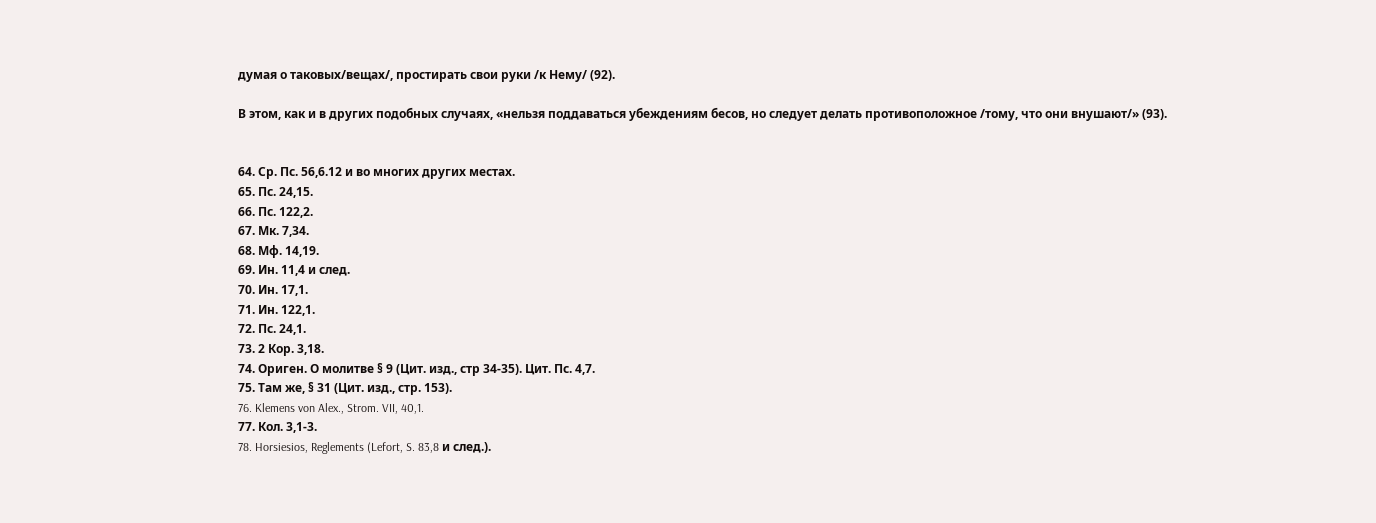думая о таковых/вещах/, простирать свои руки /к Нему/ (92).

В этом, как и в других подобных случаях, «нельзя поддаваться убеждениям бесов, но следует делать противоположное /тому, что они внушают/» (93).


64. Ср. Пс. 56,6.12 и во многих других местах.
65. Пс. 24,15.
66. Пс. 122,2.
67. Мк. 7,34.
68. Мф. 14,19.
69. Ин. 11,4 и след.
70. Ин. 17,1.
71. Ин. 122,1.
72. Пс. 24,1.
73. 2 Кор. 3,18.
74. Ориген. О молитве § 9 (Цит. изд., стр 34-35). Цит. Пс. 4,7.
75. Там же, § 31 (Цит. изд., стр. 153).
76. Klemens von Alex., Strom. VII, 40,1.
77. Кол. 3,1-3.
78. Horsiesios, Reglements (Lefort, S. 83,8 и след.).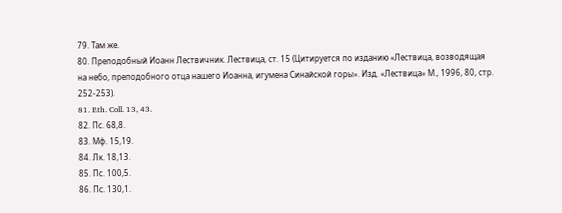79. Там же.
80. Преподобный Иоанн Лествичник. Лествица, ст. 15 (Цитируется по изданию «Лествица, возводящая на небо, преподобного отца нашего Иоанна, игумена Синайской горы». Изд. «Лествица» М., 1996, 80, стр. 252-253).
81. Eth. Coll. 13, 43.
82. Пс. 68,8.
83. Мф. 15,19.
84. Лк. 18,13.
85. Пс. 100,5.
86. Пс. 130,1.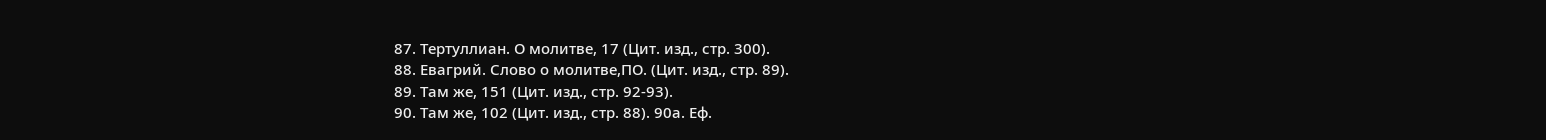87. Тертуллиан. О молитве, 17 (Цит. изд., стр. 300).
88. Евагрий. Слово о молитве,ПО. (Цит. изд., стр. 89).
89. Там же, 151 (Цит. изд., стр. 92-93).
90. Там же, 102 (Цит. изд., стр. 88). 90а. Еф.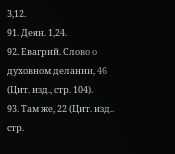3,12.
91. Деян. 1,24.
92. Евагрий. Слово о духовном делании, 46 (Цит. изд., стр. 104).
93. Там же, 22 (Цит. изд.. стр.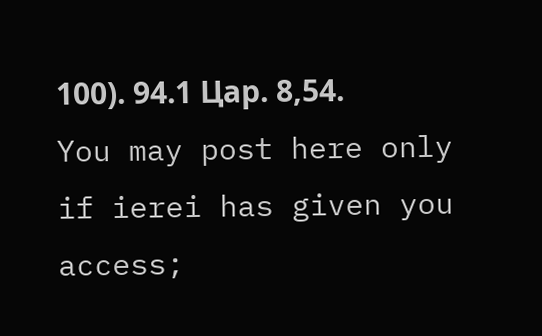100). 94.1 Цар. 8,54.
You may post here only if ierei has given you access;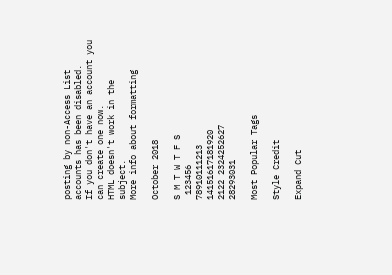posting by non-Access List accounts has been disabled.
If you don't have an account you can create one now.
HTML doesn't work in the subject.
More info about formatting

October 2018

S M T W T F S
 123456
78910111213
14151617181920
2122 2324252627
28293031

Most Popular Tags

Style Credit

Expand Cut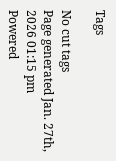Tags

No cut tags
Page generated Jan. 27th, 2026 01:15 pm
Powered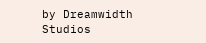by Dreamwidth Studios